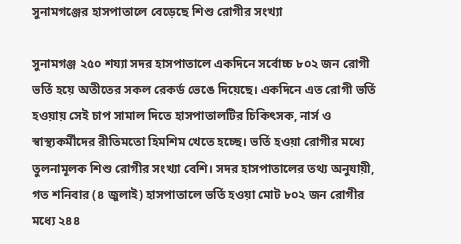সুনামগঞ্জের হাসপাতালে বেড়েছে শিশু রোগীর সংখ্যা

সুনামগঞ্জ ২৫০ শয্যা সদর হাসপাতালে একদিনে সর্বোচ্চ ৮০২ জন রোগী ভর্তি হয়ে অতীতের সকল রেকর্ড ভেঙে দিয়েছে। একদিনে এত রোগী ভর্তি হওয়ায় সেই চাপ সামাল দিতে হাসপাতালটির চিকিৎসক, নার্স ও স্বাস্থ্যকর্মীদের রীতিমতো হিমশিম খেতে হচ্ছে। ভর্তি হওয়া রোগীর মধ্যে তুলনামূলক শিশু রোগীর সংখ্যা বেশি। সদর হাসপাতালের তথ্য অনুযায়ী, গত শনিবার (৪ জুলাই) হাসপাতালে ভর্তি হওয়া মোট ৮০২ জন রোগীর মধ্যে ২৪৪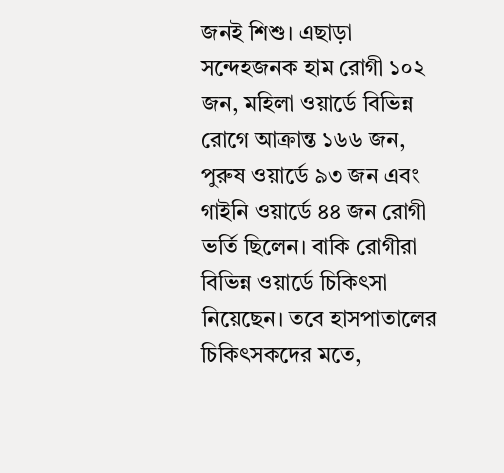জনই শিশু। এছাড়া সন্দেহজনক হাম রোগী ১০২ জন, মহিলা ওয়ার্ডে বিভিন্ন রোগে আক্রান্ত ১৬৬ জন, পুরুষ ওয়ার্ডে ৯৩ জন এবং গাইনি ওয়ার্ডে ৪৪ জন রোগী ভর্তি ছিলেন। বাকি রোগীরা বিভিন্ন ওয়ার্ডে চিকিৎসা নিয়েছেন। তবে হাসপাতালের চিকিৎসকদের মতে,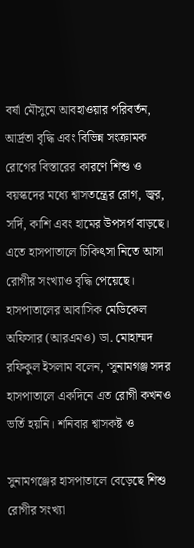বর্ষা মৌসুমে আবহাওয়ার পরিবর্তন, আর্দ্রতা বৃদ্ধি এবং বিভিন্ন সংক্রামক রোগের বিস্তারের কারণে শিশু ও বয়স্কদের মধ্যে শ্বাসতন্ত্রের রোগ, জ্বর, সর্দি, কাশি এবং হামের উপসর্গ বাড়ছে। এতে হাসপাতালে চিকিৎসা নিতে আসা রোগীর সংখ্যাও বৃদ্ধি পেয়েছে। হাসপাতালের আবাসিক মেডিকেল অফিসার (আরএমও) ডা. মোহাম্মদ রফিকুল ইসলাম বলেন, ‘সুনামগঞ্জ সদর হাসপাতালে একদিনে এত রোগী কখনও ভর্তি হয়নি। শনিবার শ্বাসকষ্ট ও

সুনামগঞ্জের হাসপাতালে বেড়েছে শিশু রোগীর সংখ্যা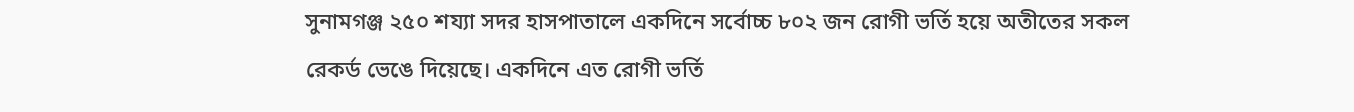সুনামগঞ্জ ২৫০ শয্যা সদর হাসপাতালে একদিনে সর্বোচ্চ ৮০২ জন রোগী ভর্তি হয়ে অতীতের সকল রেকর্ড ভেঙে দিয়েছে। একদিনে এত রোগী ভর্তি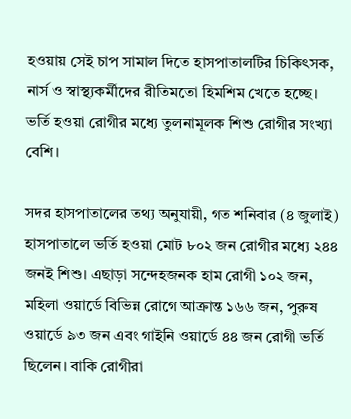হওয়ায় সেই চাপ সামাল দিতে হাসপাতালটির চিকিৎসক, নার্স ও স্বাস্থ্যকর্মীদের রীতিমতো হিমশিম খেতে হচ্ছে। ভর্তি হওয়া রোগীর মধ্যে তুলনামূলক শিশু রোগীর সংখ্যা বেশি।

সদর হাসপাতালের তথ্য অনুযায়ী, গত শনিবার (৪ জুলাই) হাসপাতালে ভর্তি হওয়া মোট ৮০২ জন রোগীর মধ্যে ২৪৪ জনই শিশু। এছাড়া সন্দেহজনক হাম রোগী ১০২ জন, মহিলা ওয়ার্ডে বিভিন্ন রোগে আক্রান্ত ১৬৬ জন, পুরুষ ওয়ার্ডে ৯৩ জন এবং গাইনি ওয়ার্ডে ৪৪ জন রোগী ভর্তি ছিলেন। বাকি রোগীরা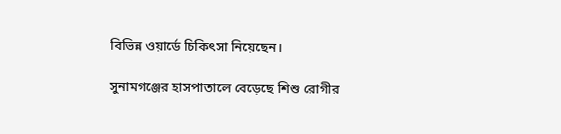বিভিন্ন ওয়ার্ডে চিকিৎসা নিয়েছেন।

সুনামগঞ্জের হাসপাতালে বেড়েছে শিশু রোগীর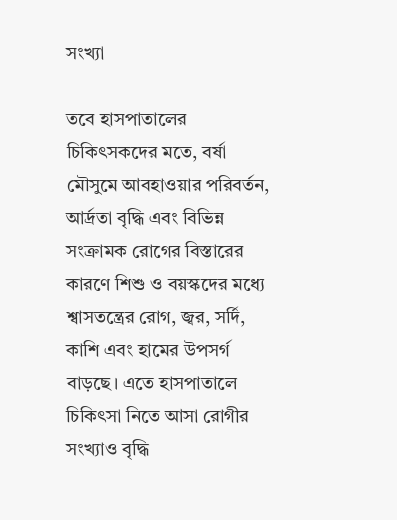সংখ্যা

তবে হাসপাতালের চিকিৎসকদের মতে, বর্ষা মৌসুমে আবহাওয়ার পরিবর্তন, আর্দ্রতা বৃদ্ধি এবং বিভিন্ন সংক্রামক রোগের বিস্তারের কারণে শিশু ও বয়স্কদের মধ্যে শ্বাসতন্ত্রের রোগ, জ্বর, সর্দি, কাশি এবং হামের উপসর্গ বাড়ছে। এতে হাসপাতালে চিকিৎসা নিতে আসা রোগীর সংখ্যাও বৃদ্ধি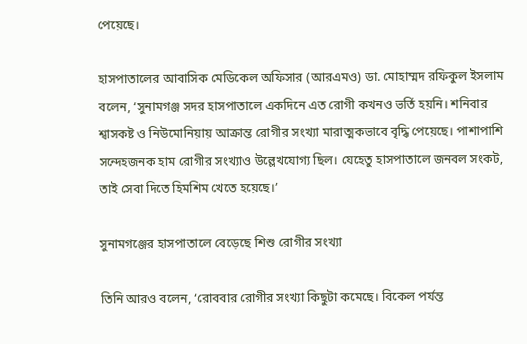পেয়েছে।

হাসপাতালের আবাসিক মেডিকেল অফিসার (আরএমও) ডা. মোহাম্মদ রফিকুল ইসলাম বলেন, ‘সুনামগঞ্জ সদর হাসপাতালে একদিনে এত রোগী কখনও ভর্তি হয়নি। শনিবার শ্বাসকষ্ট ও নিউমোনিয়ায় আক্রান্ত রোগীর সংখ্যা মারাত্মকভাবে বৃদ্ধি পেয়েছে। পাশাপাশি সন্দেহজনক হাম রোগীর সংখ্যাও উল্লেখযোগ্য ছিল। যেহেতু হাসপাতালে জনবল সংকট, তাই সেবা দিতে হিমশিম খেতে হয়েছে।’

সুনামগঞ্জের হাসপাতালে বেড়েছে শিশু রোগীর সংখ্যা

তিনি আরও বলেন, ‘রোববার রোগীর সংখ্যা কিছুটা কমেছে। বিকেল পর্যন্ত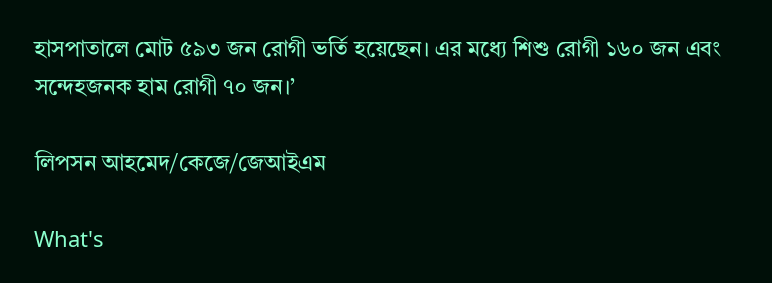হাসপাতালে মোট ৫৯৩ জন রোগী ভর্তি হয়েছেন। এর মধ্যে শিশু রোগী ১৬০ জন এবং সন্দেহজনক হাম রোগী ৭০ জন।’

লিপসন আহমেদ/কেজে/জেআইএম

What's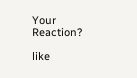Your Reaction?

like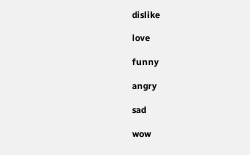dislike

love

funny

angry

sad

wow